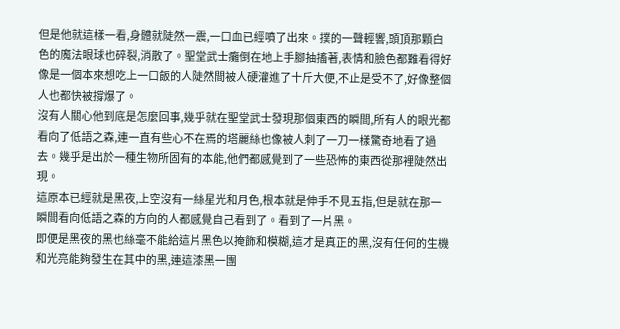但是他就這樣一看,身體就陡然一震,一口血已經噴了出來。撲的一聲輕響,頭頂那顆白色的魔法眼球也碎裂,消散了。聖堂武士癱倒在地上手腳抽搐著,表情和臉色都難看得好像是一個本來想吃上一口飯的人陡然間被人硬灌進了十斤大便,不止是受不了,好像整個人也都快被撐爆了。
沒有人關心他到底是怎麼回事,幾乎就在聖堂武士發現那個東西的瞬間,所有人的眼光都看向了低語之森,連一直有些心不在焉的塔麗絲也像被人刺了一刀一樣驚奇地看了過去。幾乎是出於一種生物所固有的本能,他們都感覺到了一些恐怖的東西從那裡陡然出現。
這原本已經就是黑夜,上空沒有一絲星光和月色,根本就是伸手不見五指,但是就在那一瞬間看向低語之森的方向的人都感覺自己看到了。看到了一片黑。
即便是黑夜的黑也絲毫不能給這片黑色以掩飾和模糊,這才是真正的黑,沒有任何的生機和光亮能夠發生在其中的黑,連這漆黑一團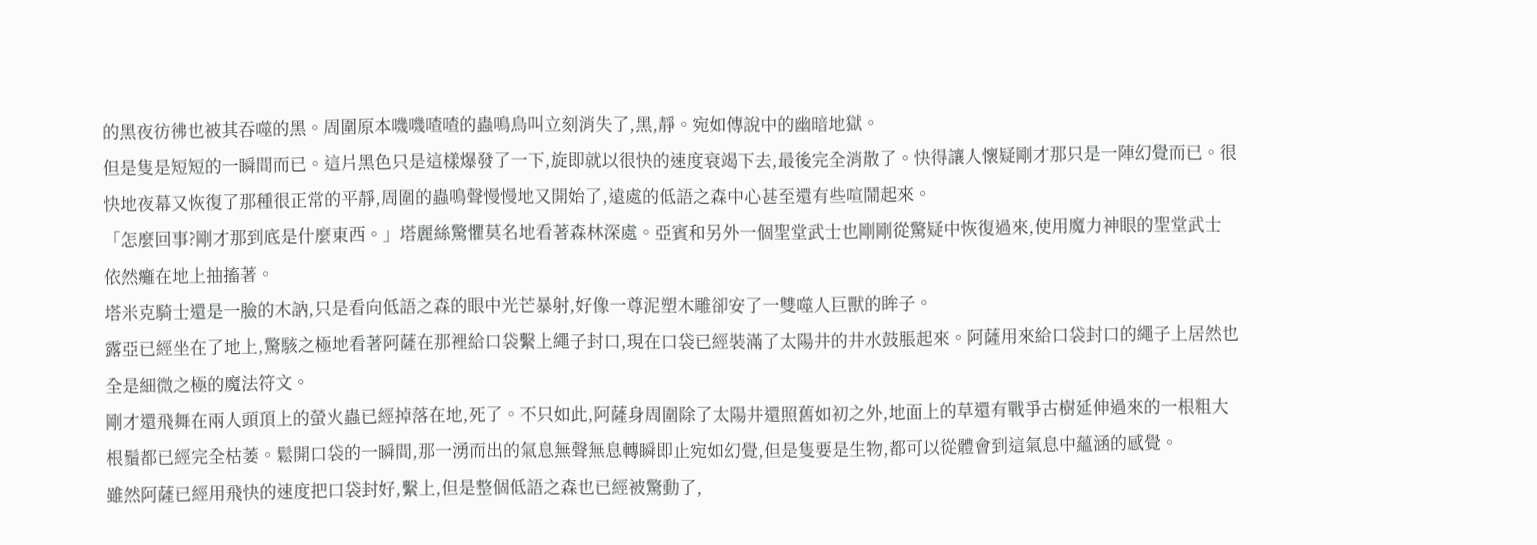的黑夜彷彿也被其吞噬的黑。周圍原本嘰嘰喳喳的蟲鳴鳥叫立刻消失了,黑,靜。宛如傳說中的幽暗地獄。
但是隻是短短的一瞬間而已。這片黑色只是這樣爆發了一下,旋即就以很快的速度衰竭下去,最後完全消散了。快得讓人懷疑剛才那只是一陣幻覺而已。很快地夜幕又恢復了那種很正常的平靜,周圍的蟲鳴聲慢慢地又開始了,遠處的低語之森中心甚至還有些喧鬧起來。
「怎麼回事?剛才那到底是什麼東西。」塔麗絲驚懼莫名地看著森林深處。亞賓和另外一個聖堂武士也剛剛從驚疑中恢復過來,使用魔力神眼的聖堂武士依然癱在地上抽搐著。
塔米克騎士還是一臉的木訥,只是看向低語之森的眼中光芒暴射,好像一尊泥塑木雕卻安了一雙噬人巨獸的眸子。
露亞已經坐在了地上,驚駭之極地看著阿薩在那裡給口袋繫上繩子封口,現在口袋已經裝滿了太陽井的井水鼓脹起來。阿薩用來給口袋封口的繩子上居然也全是細微之極的魔法符文。
剛才還飛舞在兩人頭頂上的螢火蟲已經掉落在地,死了。不只如此,阿薩身周圍除了太陽井還照舊如初之外,地面上的草還有戰爭古樹延伸過來的一根粗大根鬚都已經完全枯萎。鬆開口袋的一瞬間,那一湧而出的氣息無聲無息轉瞬即止宛如幻覺,但是隻要是生物,都可以從體會到這氣息中蘊涵的感覺。
雖然阿薩已經用飛快的速度把口袋封好,繫上,但是整個低語之森也已經被驚動了,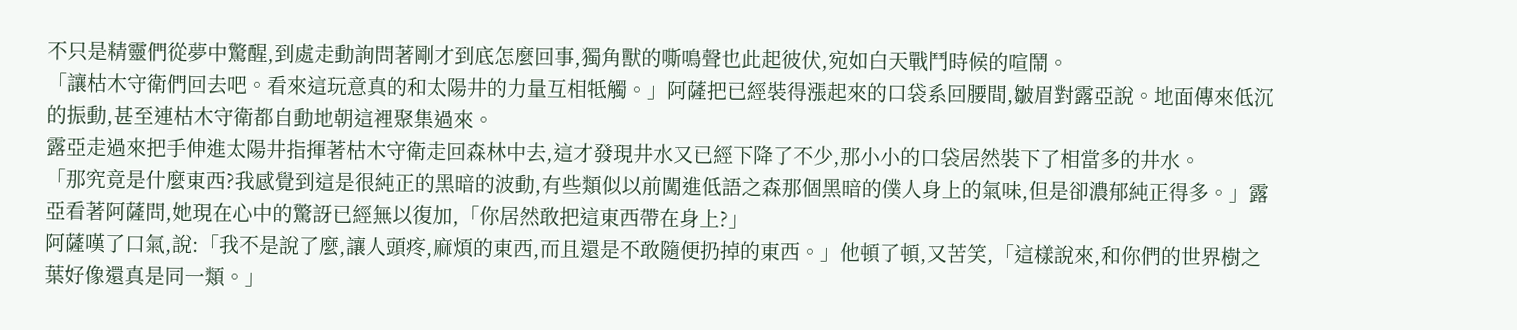不只是精靈們從夢中驚醒,到處走動詢問著剛才到底怎麼回事,獨角獸的嘶鳴聲也此起彼伏,宛如白天戰鬥時候的喧鬧。
「讓枯木守衛們回去吧。看來這玩意真的和太陽井的力量互相牴觸。」阿薩把已經裝得漲起來的口袋系回腰間,皺眉對露亞說。地面傳來低沉的振動,甚至連枯木守衛都自動地朝這裡聚集過來。
露亞走過來把手伸進太陽井指揮著枯木守衛走回森林中去,這才發現井水又已經下降了不少,那小小的口袋居然裝下了相當多的井水。
「那究竟是什麼東西?我感覺到這是很純正的黑暗的波動,有些類似以前闖進低語之森那個黑暗的僕人身上的氣味,但是卻濃郁純正得多。」露亞看著阿薩問,她現在心中的驚訝已經無以復加,「你居然敢把這東西帶在身上?」
阿薩嘆了口氣,說:「我不是說了麼,讓人頭疼,麻煩的東西,而且還是不敢隨便扔掉的東西。」他頓了頓,又苦笑,「這樣說來,和你們的世界樹之葉好像還真是同一類。」